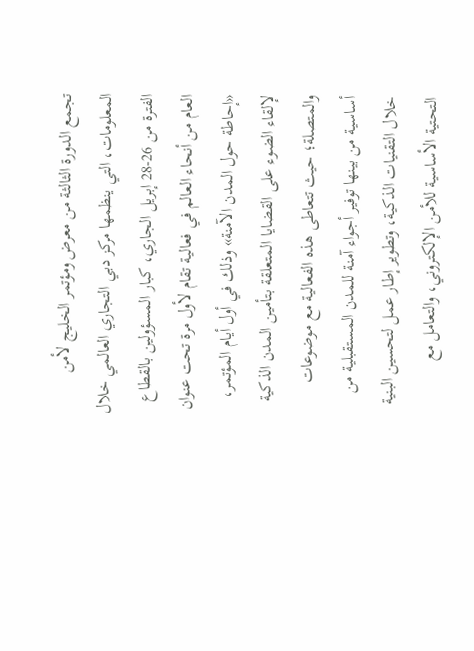تجمع الدورة الثالثة من معرض ومؤتمر الخليج لأمن المعلومات، التي ينظمها مركز دبي التجاري العالمي خلال الفترة من 26-28 إبريل الجاري، كبار المسؤولين بالقطاع العام من أنحاء العالم في فعالية تقام لأول مرة تحت عنوان «إحاطة حول المدن الآمنة» وذلك في أول أيام المؤتمر، لإلقاء الضوء على القضايا المتعلقة بتأمين المدن الذكية والمتصلة؛ حيث تتعاطى هذه الفعالية مع موضوعات أساسية من بينها توفير أجواء آمنة للمدن المستقبلية من خلال التقنيات الذكية، وتطوير إطار عمل لتحسين البنية التحتية الأساسية للأمن الإلكتروني، والتعامل مع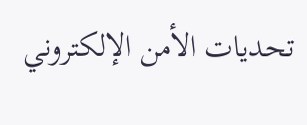تحديات الأمن الإلكتروني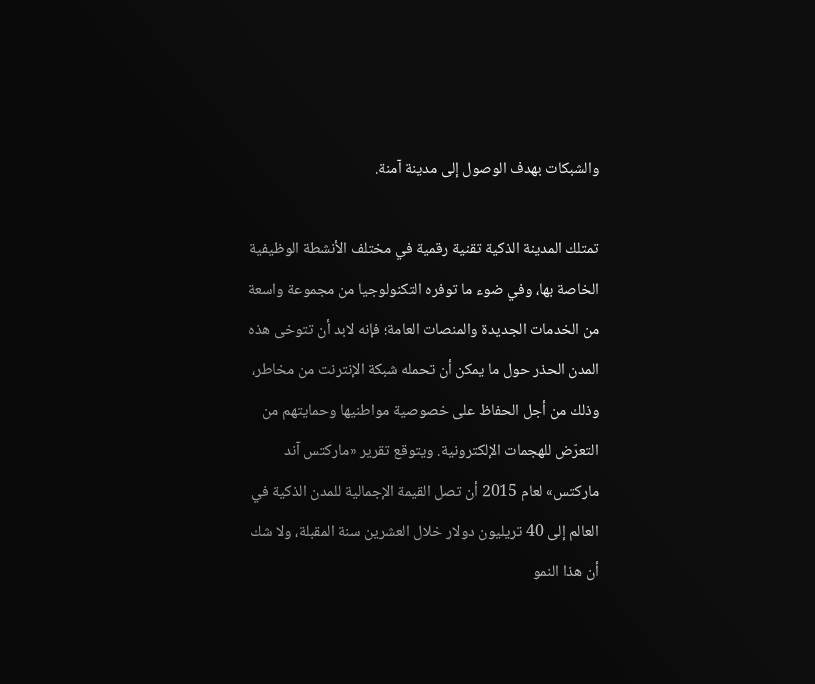والشبكات بهدف الوصول إلى مدينة آمنة.

تمتلك المدينة الذكية تقنية رقمية في مختلف الأنشطة الوظيفية الخاصة بها، وفي ضوء ما توفره التكنولوجيا من مجموعة واسعة من الخدمات الجديدة والمنصات العامة؛ فإنه لابد أن تتوخى هذه المدن الحذر حول ما يمكن أن تحمله شبكة الإنترنت من مخاطر، وذلك من أجل الحفاظ على خصوصية مواطنيها وحمايتهم من التعرّض للهجمات الإلكترونية. ويتوقع تقرير «ماركتس آند ماركتس» لعام 2015 أن تصل القيمة الإجمالية للمدن الذكية في العالم إلى 40 تريليون دولار خلال العشرين سنة المقبلة، ولا شك أن هذا النمو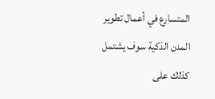المتسارع في أعمال تطوير المدن الذكية سوف يشتمل كذلك على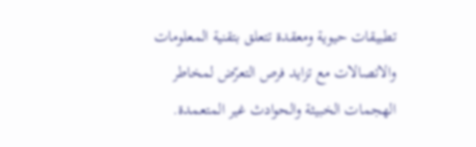تطبيقات حيوية ومعقدة تتعلق بتقنية المعلومات والاتصالات مع تزايد فرص التعرّض لمخاطر الهجمات الخبيثة والحوادث غير المتعمدة.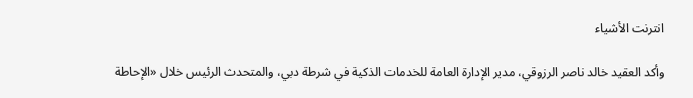انترنت الأشياء

وأكد العقيد خالد ناصر الرزوقي، مدير الإدارة العامة للخدمات الذكية في شرطة دبي، والمتحدث الرئيس خلال «الإحاطة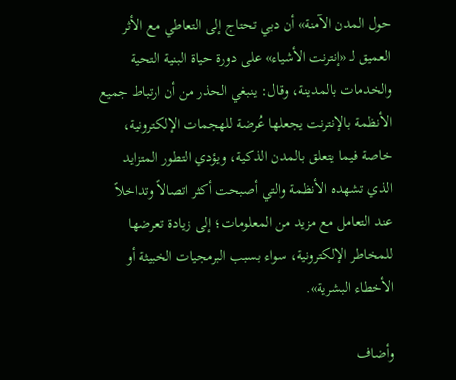حول المدن الآمنة» أن دبي تحتاج إلى التعاطي مع الأثر العميق لـ «إنترنت الأشياء» على دورة حياة البنية التحية والخدمات بالمدينة، وقال: ينبغي الحذر من أن ارتباط جميع الأنظمة بالإنترنت يجعلها عُرضة للهجمات الإلكترونية، خاصة فيما يتعلق بالمدن الذكية، ويؤدي التطور المتزايد الذي تشهده الأنظمة والتي أصبحت أكثر اتصالاً وتداخلاً عند التعامل مع مزيد من المعلومات؛ إلى زيادة تعرضها للمخاطر الإلكترونية، سواء بسبب البرمجيات الخبيثة أو الأخطاء البشرية».

وأضاف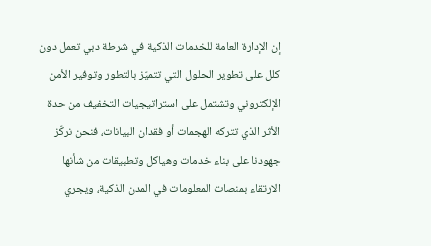إن الإدارة العامة للخدمات الذكية في شرطة دبي تعمل دون كلل على تطوير الحلول التي تتميّز بالتطور وتوفير الأمن الإلكتروني وتشتمل على استراتيجيات التخفيف من حدة الأثر الذي تتركه الهجمات أو فقدان البيانات، فنحن نركّز جهودنا على بناء خدمات وهياكل وتطبيقات من شأنها الارتقاء بمنصات المعلومات في المدن الذكية، ويجري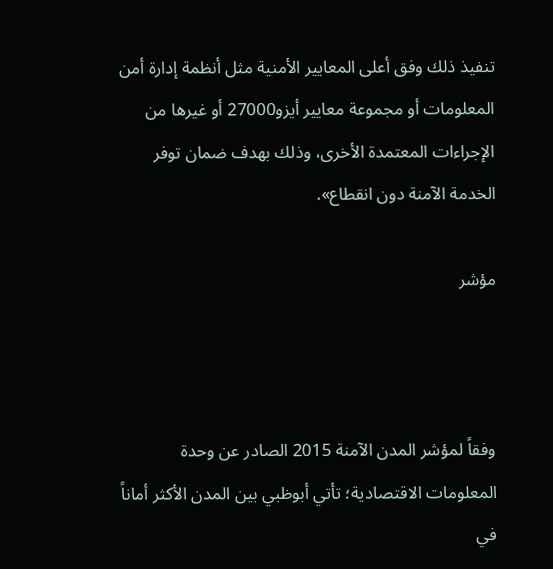تنفيذ ذلك وفق أعلى المعايير الأمنية مثل أنظمة إدارة أمن المعلومات أو مجموعة معايير أيزو27000 أو غيرها من الإجراءات المعتمدة الأخرى، وذلك بهدف ضمان توفر الخدمة الآمنة دون انقطاع».

مؤشر



وفقاً لمؤشر المدن الآمنة 2015 الصادر عن وحدة المعلومات الاقتصادية؛ تأتي أبوظبي بين المدن الأكثر أماناً في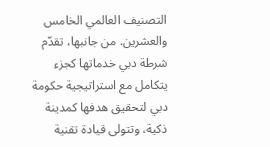التصنيف العالمي الخامس والعشرين. من جانبها، تقدّم شرطة دبي خدماتها كجزء يتكامل مع استراتيجية حكومة دبي لتحقيق هدفها كمدينة ذكية، وتتولى قيادة تقنية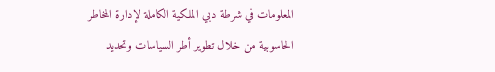المعلومات في شرطة دبي الملكية الكاملة لإدارة المخاطر الحاسوبية من خلال تطوير أطر السياسات وتحديد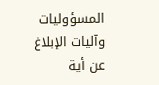المسؤوليات وآليات الإبلاغ عن أية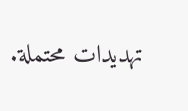تهديدات محتملة.